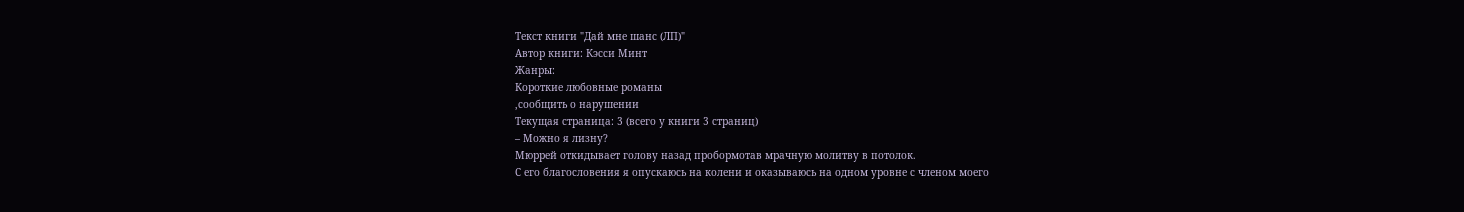Текст книги "Дай мне шанс (ЛП)"
Автор книги: Кэсси Минт
Жанры:
Короткие любовные романы
,сообщить о нарушении
Текущая страница: 3 (всего у книги 3 страниц)
– Можно я лизну?
Мюррей откидывает голову назад пробормотав мрачную молитву в потолок.
С его благословения я опускаюсь на колени и оказываюсь на одном уровне с членом моего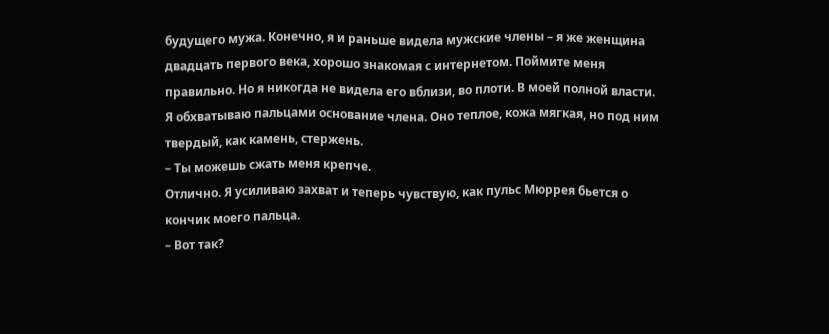будущего мужа. Конечно, я и раньше видела мужские члены – я же женщина двадцать первого века, хорошо знакомая с интернетом. Поймите меня правильно. Но я никогда не видела его вблизи, во плоти. В моей полной власти.
Я обхватываю пальцами основание члена. Оно теплое, кожа мягкая, но под ним твердый, как камень, стержень.
– Ты можешь сжать меня крепче.
Отлично. Я усиливаю захват и теперь чувствую, как пульс Мюррея бьется о кончик моего пальца.
– Вот так?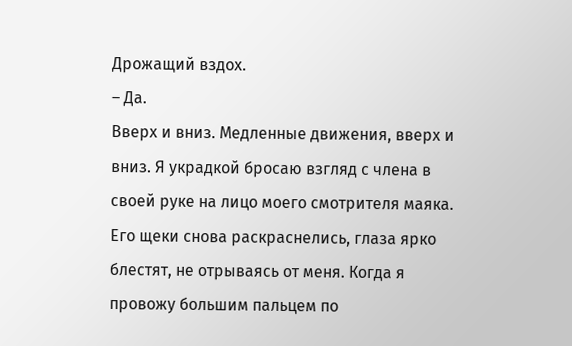Дрожащий вздох.
– Да.
Вверх и вниз. Медленные движения, вверх и вниз. Я украдкой бросаю взгляд с члена в своей руке на лицо моего смотрителя маяка. Его щеки снова раскраснелись, глаза ярко блестят, не отрываясь от меня. Когда я провожу большим пальцем по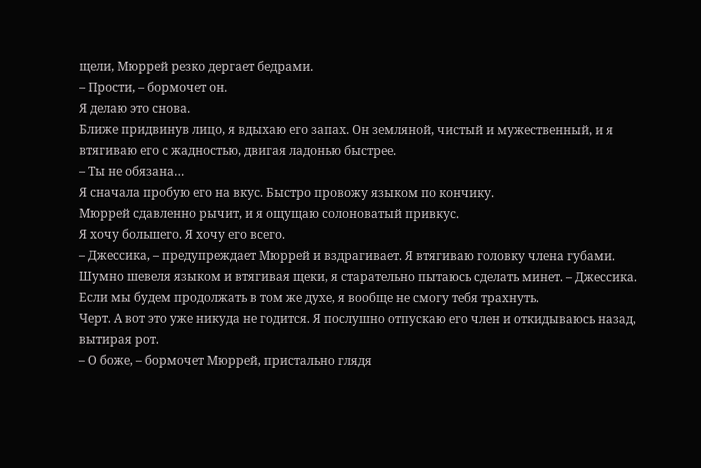щели, Мюррей резко дергает бедрами.
– Прости, – бормочет он.
Я делаю это снова.
Ближе придвинув лицо, я вдыхаю его запах. Он земляной, чистый и мужественный, и я втягиваю его с жадностью, двигая ладонью быстрее.
– Ты не обязана…
Я сначала пробую его на вкус. Быстро провожу языком по кончику.
Мюррей сдавленно рычит, и я ощущаю солоноватый привкус.
Я хочу большего. Я хочу его всего.
– Джессика, – предупреждает Мюррей и вздрагивает. Я втягиваю головку члена губами. Шумно шевеля языком и втягивая щеки, я старательно пытаюсь сделать минет. – Джессика. Если мы будем продолжать в том же духе, я вообще не смогу тебя трахнуть.
Черт. А вот это уже никуда не годится. Я послушно отпускаю его член и откидываюсь назад, вытирая рот.
– О боже, – бормочет Мюррей, пристально глядя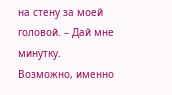на стену за моей головой. – Дай мне минутку.
Возможно, именно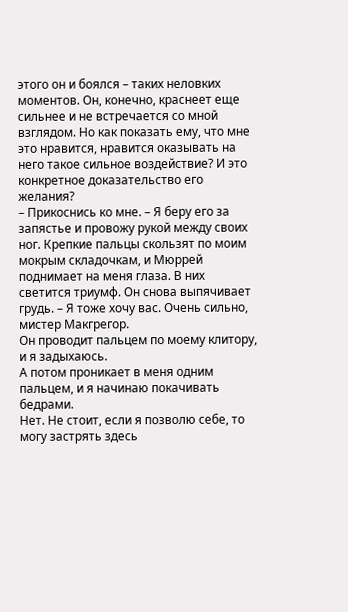этого он и боялся – таких неловких моментов. Он, конечно, краснеет еще сильнее и не встречается со мной взглядом. Но как показать ему, что мне это нравится, нравится оказывать на него такое сильное воздействие? И это конкретное доказательство его желания?
– Прикоснись ко мне. – Я беру его за запястье и провожу рукой между своих ног. Крепкие пальцы скользят по моим мокрым складочкам, и Мюррей поднимает на меня глаза. В них светится триумф. Он снова выпячивает грудь. – Я тоже хочу вас. Очень сильно, мистер Макгрегор.
Он проводит пальцем по моему клитору, и я задыхаюсь.
А потом проникает в меня одним пальцем, и я начинаю покачивать бедрами.
Нет. Не стоит, если я позволю себе, то могу застрять здесь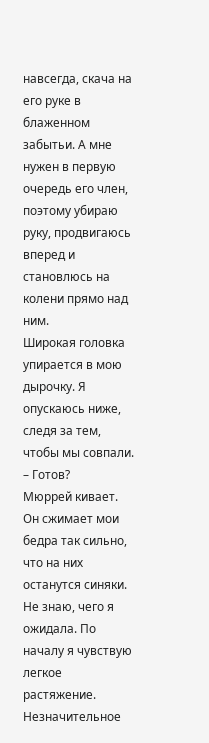навсегда, скача на его руке в блаженном забытьи. А мне нужен в первую очередь его член, поэтому убираю руку, продвигаюсь вперед и становлюсь на колени прямо над ним.
Широкая головка упирается в мою дырочку. Я опускаюсь ниже, следя за тем, чтобы мы совпали.
– Готов?
Мюррей кивает. Он сжимает мои бедра так сильно, что на них останутся синяки.
Не знаю, чего я ожидала. По началу я чувствую легкое растяжение. Незначительное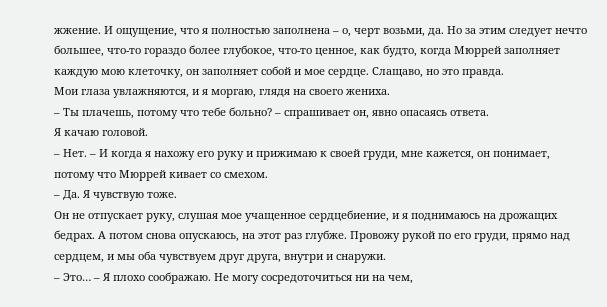жжение. И ощущение, что я полностью заполнена – о, черт возьми, да. Но за этим следует нечто большее, что-то гораздо более глубокое, что-то ценное, как будто, когда Мюррей заполняет каждую мою клеточку, он заполняет собой и мое сердце. Слащаво, но это правда.
Мои глаза увлажняются, и я моргаю, глядя на своего жениха.
– Ты плачешь, потому что тебе больно? – спрашивает он, явно опасаясь ответа.
Я качаю головой.
– Нет. – И когда я нахожу его руку и прижимаю к своей груди, мне кажется, он понимает, потому что Мюррей кивает со смехом.
– Да. Я чувствую тоже.
Он не отпускает руку, слушая мое учащенное сердцебиение, и я поднимаюсь на дрожащих бедрах. А потом снова опускаюсь, на этот раз глубже. Провожу рукой по его груди, прямо над сердцем, и мы оба чувствуем друг друга, внутри и снаружи.
– Это… – Я плохо соображаю. Не могу сосредоточиться ни на чем,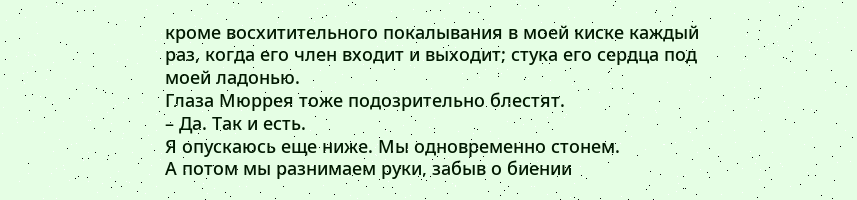кроме восхитительного покалывания в моей киске каждый раз, когда его член входит и выходит; стука его сердца под моей ладонью.
Глаза Мюррея тоже подозрительно блестят.
– Да. Так и есть.
Я опускаюсь еще ниже. Мы одновременно стонем.
А потом мы разнимаем руки, забыв о биении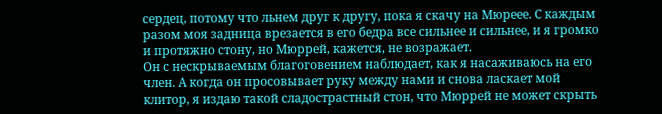сердец, потому что льнем друг к другу, пока я скачу на Мюреее. С каждым разом моя задница врезается в его бедра все сильнее и сильнее, и я громко и протяжно стону, но Мюррей, кажется, не возражает.
Он с нескрываемым благоговением наблюдает, как я насаживаюсь на его член. А когда он просовывает руку между нами и снова ласкает мой клитор, я издаю такой сладострастный стон, что Мюррей не может скрыть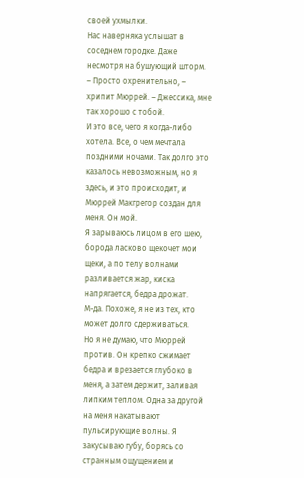своей ухмылки.
Нас наверняка услышат в соседнем городке. Даже несмотря на бушующий шторм.
– Просто охренительно, – хрипит Мюррей. – Джессика, мне так хорошо с тобой.
И это все, чего я когда-либо хотела. Все, о чем мечтала поздними ночами. Так долго это казалось невозможным, но я здесь, и это происходит, и Мюррей Макгрегор создан для меня. Он мой.
Я зарываюсь лицом в его шею, борода ласково щекочет мои щеки, а по телу волнами разливается жар, киска напрягается, бедра дрожат.
М-да. Похоже, я не из тех, кто может долго сдерживаться.
Но я не думаю, что Мюррей против. Он крепко сжимает бедра и врезается глубоко в меня, а затем держит, заливая липким теплом. Одна за другой на меня накатывают пульсирующие волны. Я закусываю губу, борясь со странным ощущением и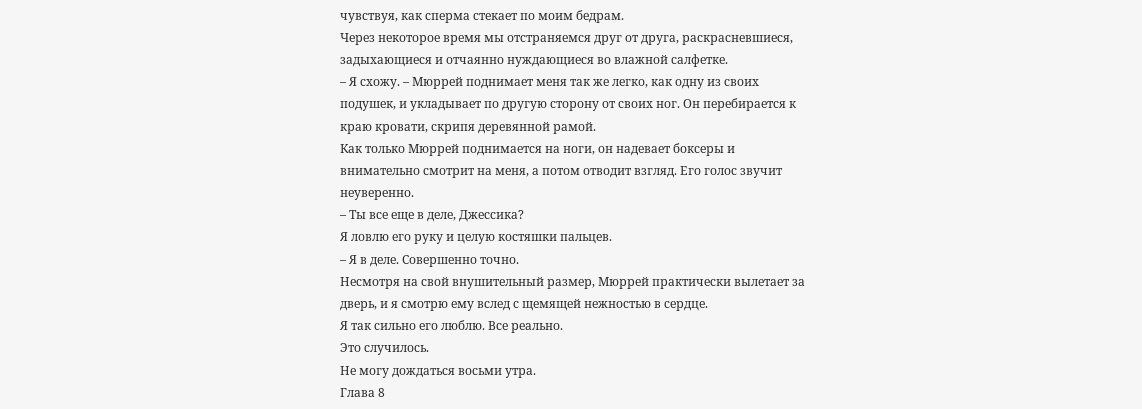чувствуя, как сперма стекает по моим бедрам.
Через некоторое время мы отстраняемся друг от друга, раскрасневшиеся, задыхающиеся и отчаянно нуждающиеся во влажной салфетке.
– Я схожу. – Мюррей поднимает меня так же легко, как одну из своих подушек, и укладывает по другую сторону от своих ног. Он перебирается к краю кровати, скрипя деревянной рамой.
Как только Мюррей поднимается на ноги, он надевает боксеры и внимательно смотрит на меня, а потом отводит взгляд. Его голос звучит неуверенно.
– Ты все еще в деле, Джессика?
Я ловлю его руку и целую костяшки пальцев.
– Я в деле. Совершенно точно.
Несмотря на свой внушительный размер, Мюррей практически вылетает за дверь, и я смотрю ему вслед с щемящей нежностью в сердце.
Я так сильно его люблю. Все реально.
Это случилось.
Не могу дождаться восьми утра.
Глава 8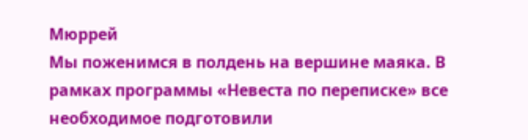Мюррей
Мы поженимся в полдень на вершине маяка. В рамках программы «Невеста по переписке» все необходимое подготовили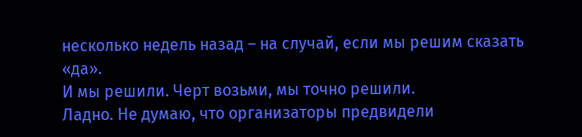несколько недель назад – на случай, если мы решим сказать «да».
И мы решили. Черт возьми, мы точно решили.
Ладно. Не думаю, что организаторы предвидели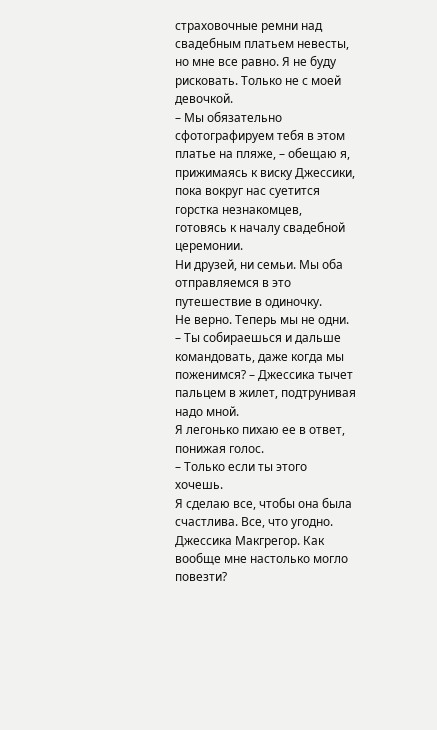страховочные ремни над свадебным платьем невесты, но мне все равно. Я не буду рисковать. Только не с моей девочкой.
– Мы обязательно сфотографируем тебя в этом платье на пляже, – обещаю я, прижимаясь к виску Джессики, пока вокруг нас суетится горстка незнакомцев, готовясь к началу свадебной церемонии.
Ни друзей, ни семьи. Мы оба отправляемся в это путешествие в одиночку.
Не верно. Теперь мы не одни.
– Ты собираешься и дальше командовать, даже когда мы поженимся? – Джессика тычет пальцем в жилет, подтрунивая надо мной.
Я легонько пихаю ее в ответ, понижая голос.
– Только если ты этого хочешь.
Я сделаю все, чтобы она была счастлива. Все, что угодно.
Джессика Макгрегор. Как вообще мне настолько могло повезти?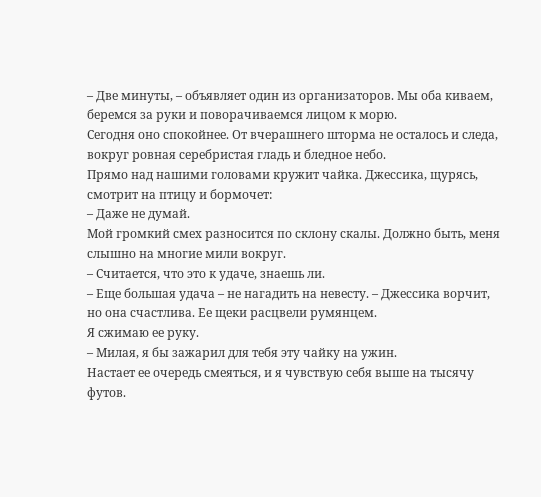– Две минуты, – объявляет один из организаторов. Мы оба киваем, беремся за руки и поворачиваемся лицом к морю.
Сегодня оно спокойнее. От вчерашнего шторма не осталось и следа, вокруг ровная серебристая гладь и бледное небо.
Прямо над нашими головами кружит чайка. Джессика, щурясь, смотрит на птицу и бормочет:
– Даже не думай.
Мой громкий смех разносится по склону скалы. Должно быть, меня слышно на многие мили вокруг.
– Считается, что это к удаче, знаешь ли.
– Еще большая удача – не нагадить на невесту. – Джессика ворчит, но она счастлива. Ее щеки расцвели румянцем.
Я сжимаю ее руку.
– Милая, я бы зажарил для тебя эту чайку на ужин.
Настает ее очередь смеяться, и я чувствую себя выше на тысячу футов.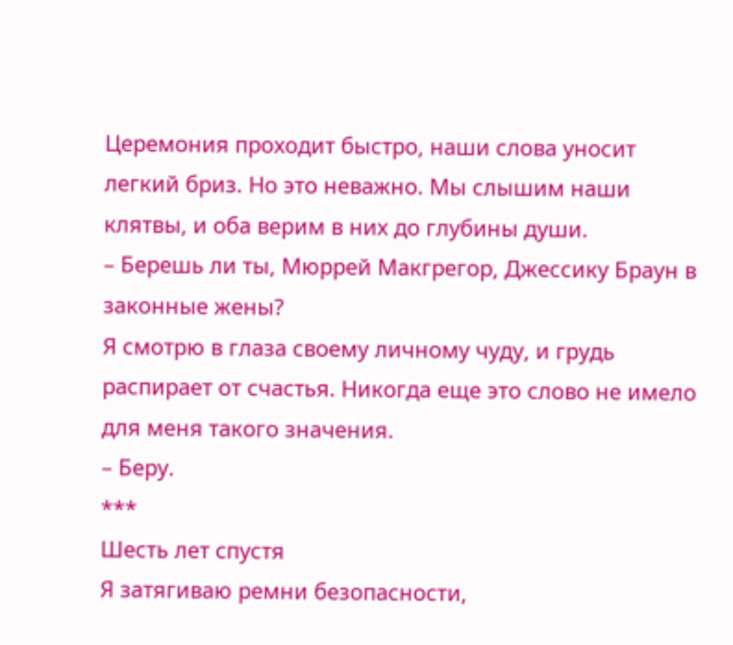Церемония проходит быстро, наши слова уносит легкий бриз. Но это неважно. Мы слышим наши клятвы, и оба верим в них до глубины души.
– Берешь ли ты, Мюррей Макгрегор, Джессику Браун в законные жены?
Я смотрю в глаза своему личному чуду, и грудь распирает от счастья. Никогда еще это слово не имело для меня такого значения.
– Беру.
***
Шесть лет спустя
Я затягиваю ремни безопасности,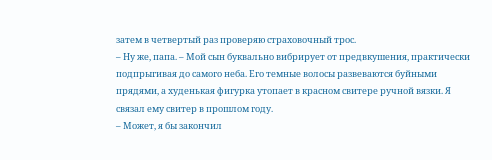затем в четвертый раз проверяю страховочный трос.
– Ну же, папа. – Мой сын буквально вибрирует от предвкушения, практически подпрыгивая до самого неба. Его темные волосы развеваются буйными прядями, а худенькая фигурка утопает в красном свитере ручной вязки. Я связал ему свитер в прошлом году.
– Может, я бы закончил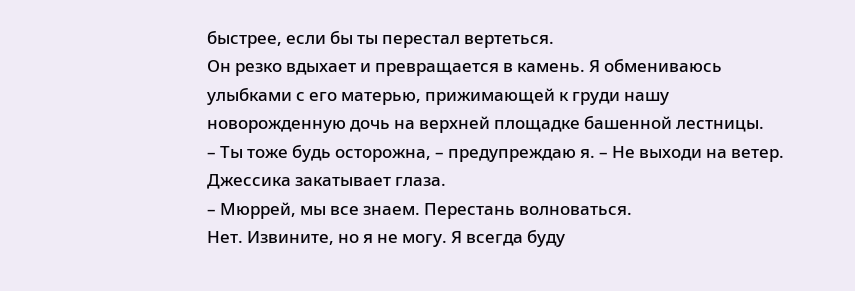быстрее, если бы ты перестал вертеться.
Он резко вдыхает и превращается в камень. Я обмениваюсь улыбками с его матерью, прижимающей к груди нашу новорожденную дочь на верхней площадке башенной лестницы.
– Ты тоже будь осторожна, – предупреждаю я. – Не выходи на ветер.
Джессика закатывает глаза.
– Мюррей, мы все знаем. Перестань волноваться.
Нет. Извините, но я не могу. Я всегда буду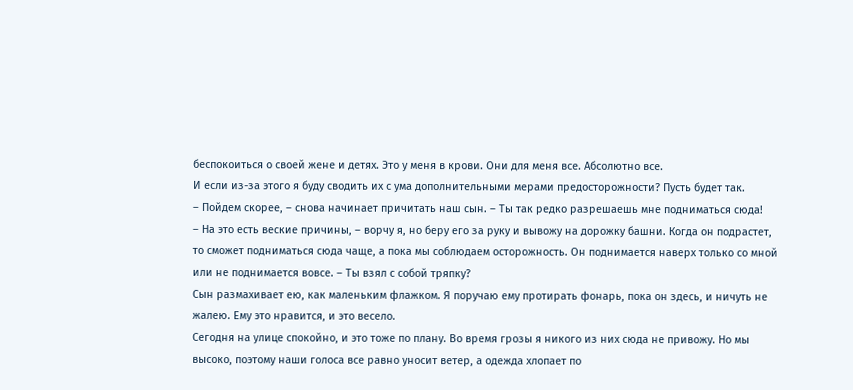беспокоиться о своей жене и детях. Это у меня в крови. Они для меня все. Абсолютно все.
И если из-за этого я буду сводить их с ума дополнительными мерами предосторожности? Пусть будет так.
– Пойдем скорее, – снова начинает причитать наш сын. – Ты так редко разрешаешь мне подниматься сюда!
– На это есть веские причины, – ворчу я, но беру его за руку и вывожу на дорожку башни. Когда он подрастет, то сможет подниматься сюда чаще, а пока мы соблюдаем осторожность. Он поднимается наверх только со мной или не поднимается вовсе. – Ты взял с собой тряпку?
Сын размахивает ею, как маленьким флажком. Я поручаю ему протирать фонарь, пока он здесь, и ничуть не жалею. Ему это нравится, и это весело.
Сегодня на улице спокойно, и это тоже по плану. Во время грозы я никого из них сюда не привожу. Но мы высоко, поэтому наши голоса все равно уносит ветер, а одежда хлопает по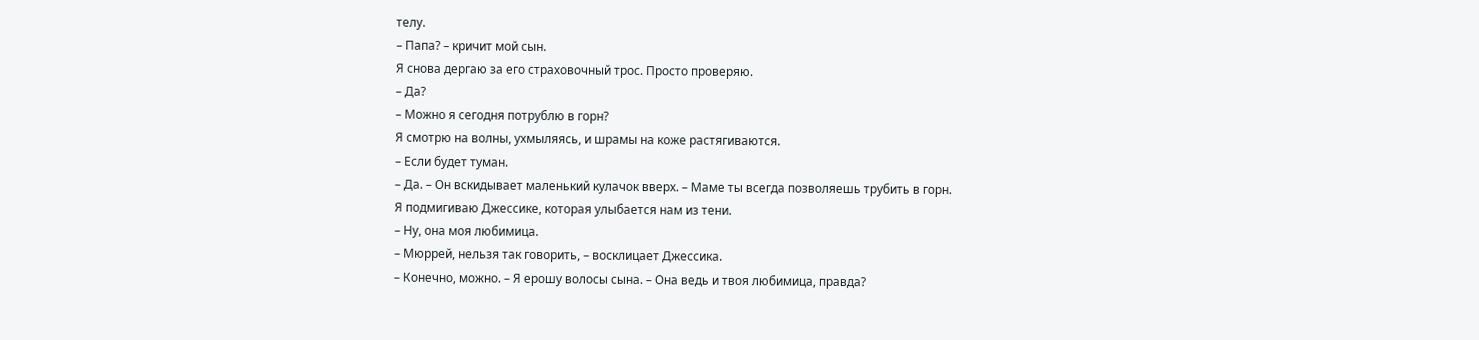телу.
– Папа? – кричит мой сын.
Я снова дергаю за его страховочный трос. Просто проверяю.
– Да?
– Можно я сегодня потрублю в горн?
Я смотрю на волны, ухмыляясь, и шрамы на коже растягиваются.
– Если будет туман.
– Да. – Он вскидывает маленький кулачок вверх. – Маме ты всегда позволяешь трубить в горн.
Я подмигиваю Джессике, которая улыбается нам из тени.
– Ну, она моя любимица.
– Мюррей, нельзя так говорить, – восклицает Джессика.
– Конечно, можно. – Я ерошу волосы сына. – Она ведь и твоя любимица, правда?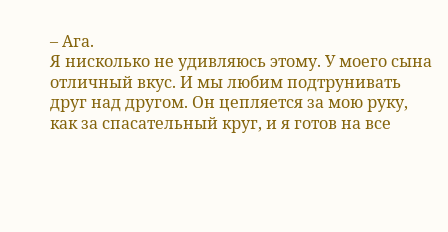– Ага.
Я нисколько не удивляюсь этому. У моего сына отличный вкус. И мы любим подтрунивать друг над другом. Он цепляется за мою руку, как за спасательный круг, и я готов на все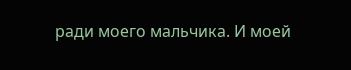ради моего мальчика. И моей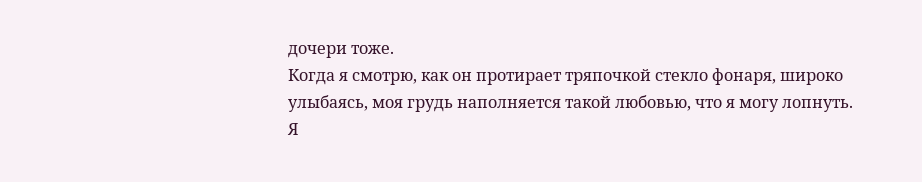дочери тоже.
Когда я смотрю, как он протирает тряпочкой стекло фонаря, широко улыбаясь, моя грудь наполняется такой любовью, что я могу лопнуть.
Я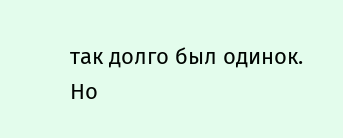так долго был одинок.
Но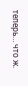теперь… что ж.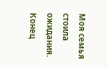Моя семья стоила ожидания.
Конец